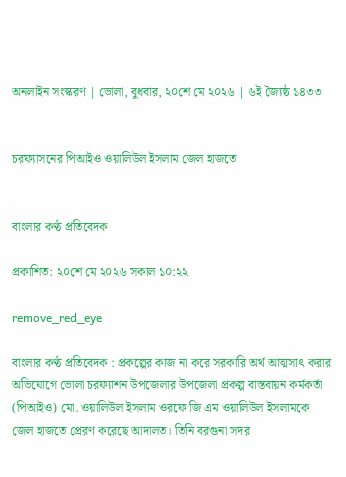অনলাইন সংস্করণ | ভোলা, বুধবার, ২০শে মে ২০২৬ | ৬ই জ্যৈষ্ঠ ১৪৩৩


চরফ্যাসনের পিআইও ওয়ালিউল ইসলাম জেল হাজতে


বাংলার কণ্ঠ প্রতিবেদক

প্রকাশিত: ২০শে মে ২০২৬ সকাল ১০:২২

remove_red_eye

বাংলার কণ্ঠ প্রতিবেদক : প্রকল্পের কাজ না করে সরকারি অর্থ আত্মসাৎ করার অভিযোগে ভোলা চরফ্যাশন উপজেলার উপজেলা প্রকল্প বাস্তবায়ন কর্মকর্তা (পিআইও) মো. ওয়ালিউল ইসলাম ওরফে জি এম ওয়ালিউল ইসলামকে জেল হাজতে প্রেরণ করেছে আদালত। তিনি বরগুনা সদর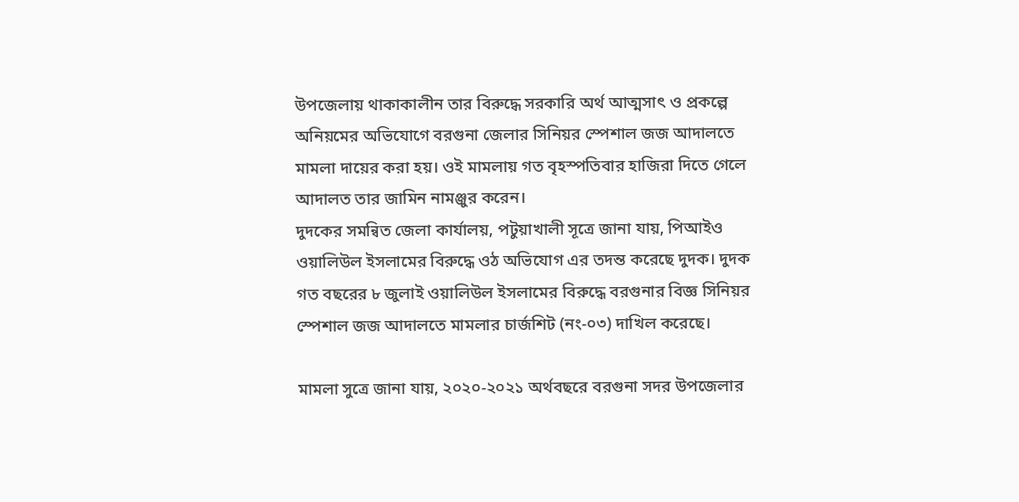উপজেলায় থাকাকালীন তার বিরুদ্ধে সরকারি অর্থ আত্মসাৎ ও প্রকল্পে অনিয়মের অভিযোগে বরগুনা জেলার সিনিয়র স্পেশাল জজ আদালতে মামলা দায়ের করা হয়। ওই মামলায় গত বৃহস্পতিবার হাজিরা দিতে গেলে আদালত তার জামিন নামঞ্জুর করেন।
দুদকের সমন্বিত জেলা কার্যালয়, পটুয়াখালী সূত্রে জানা যায়, পিআইও ওয়ালিউল ইসলামের বিরুদ্ধে ওঠ অভিযোগ এর তদন্ত করেছে দুদক। দুদক গত বছরের ৮ জুলাই ওয়ালিউল ইসলামের বিরুদ্ধে বরগুনার বিজ্ঞ সিনিয়র স্পেশাল জজ আদালতে মামলার চার্জশিট (নং-০৩) দাখিল করেছে।

মামলা সুত্রে জানা যায়, ২০২০-২০২১ অর্থবছরে বরগুনা সদর উপজেলার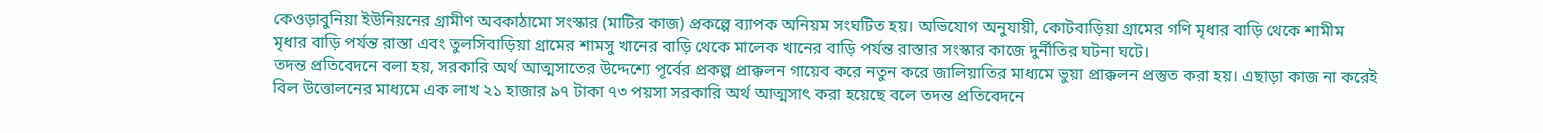কেওড়াবুনিয়া ইউনিয়নের গ্রামীণ অবকাঠামো সংস্কার (মাটির কাজ) প্রকল্পে ব্যাপক অনিয়ম সংঘটিত হয়। অভিযোগ অনুযায়ী, কোটবাড়িয়া গ্রামের গণি মৃধার বাড়ি থেকে শামীম মৃধার বাড়ি পর্যন্ত রাস্তা এবং তুলসিবাড়িয়া গ্রামের শামসু খানের বাড়ি থেকে মালেক খানের বাড়ি পর্যন্ত রাস্তার সংস্কার কাজে দুর্নীতির ঘটনা ঘটে।
তদন্ত প্রতিবেদনে বলা হয়, সরকারি অর্থ আত্মসাতের উদ্দেশ্যে পূর্বের প্রকল্প প্রাক্কলন গায়েব করে নতুন করে জালিয়াতির মাধ্যমে ভুয়া প্রাক্কলন প্রস্তুত করা হয়। এছাড়া কাজ না করেই বিল উত্তোলনের মাধ্যমে এক লাখ ২১ হাজার ৯৭ টাকা ৭৩ পয়সা সরকারি অর্থ আত্মসাৎ করা হয়েছে বলে তদন্ত প্রতিবেদনে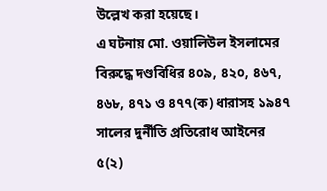উল্লেখ করা হয়েছে।
এ ঘটনায় মো. ওয়ালিউল ইসলামের বিরুদ্ধে দণ্ডবিধির ৪০৯, ৪২০, ৪৬৭, ৪৬৮, ৪৭১ ও ৪৭৭(ক) ধারাসহ ১৯৪৭ সালের দুর্নীতি প্রতিরোধ আইনের ৫(২)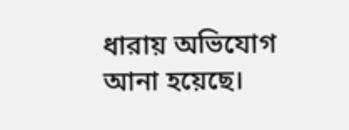ধারায় অভিযোগ আনা হয়েছে।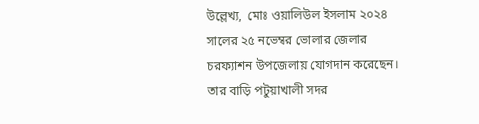উল্লেখ্য,  মোঃ ওয়ালিউল ইসলাম ২০২৪ সালের ২৫ নভেম্বর ভোলার জেলার চরফ্যাশন উপজেলায় যোগদান করেছেন। তার বাড়ি পটুয়াখালী সদর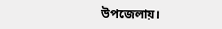উপজেলায়।